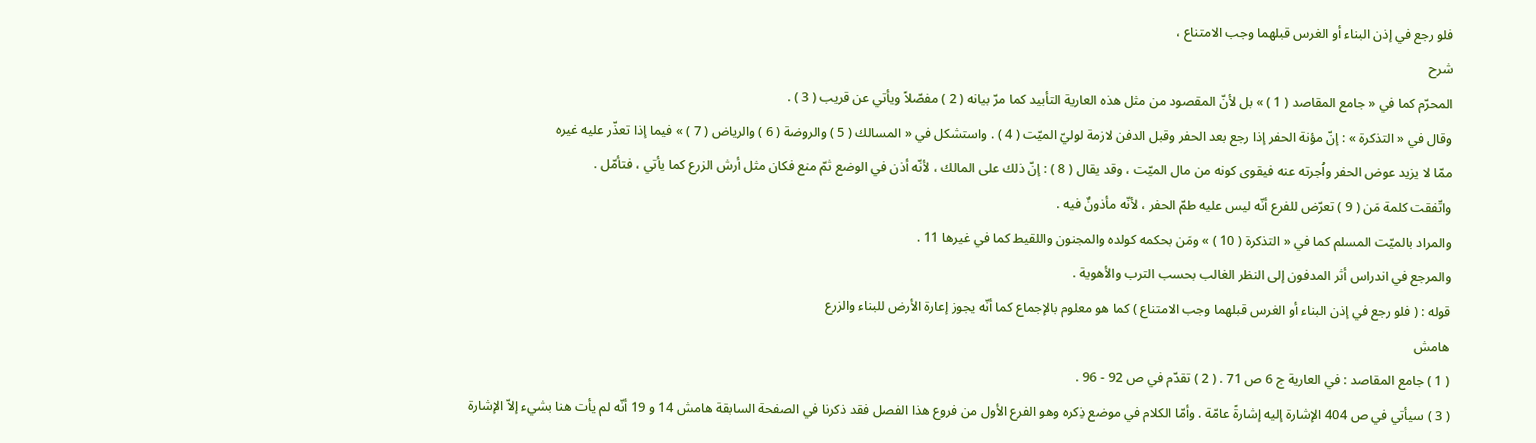فلو رجع في إذن البناء أو الغرس قبلهما وجب الامتناع ،
شرح
المحرّم كما في « جامع المقاصد ( 1 ) » بل لأنّ المقصود من مثل هذه العارية التأبيد كما مرّ بيانه ( 2 ) مفصّلاً ويأتي عن قريب ( 3 ) .
وقال في « التذكرة » : إنّ مؤنة الحفر إذا رجع بعد الحفر وقبل الدفن لازمة لوليّ الميّت ( 4 ) . واستشكل في « المسالك ( 5 ) والروضة ( 6 ) والرياض ( 7 ) » فيما إذا تعذّر عليه غيره
ممّا لا يزيد عوض الحفر واُجرته عنه فيقوى كونه من مال الميّت ، وقد يقال ( 8 ) : إنّ ذلك على المالك ، لأنّه أذن في الوضع ثمّ منع فكان مثل أرش الزرع كما يأتي ، فتأمّل .
واتّفقت كلمة مَن ( 9 ) تعرّض للفرع أنّه ليس عليه طمّ الحفر ، لأنّه مأذونٌ فيه .
والمراد بالميّت المسلم كما في « التذكرة ( 10 ) » ومَن بحكمه كولده والمجنون واللقيط كما في غيرها 11 .
والمرجع في اندراس أثر المدفون إلى النظر الغالب بحسب الترب والأهوية .
قوله : ( فلو رجع في إذن البناء أو الغرس قبلهما وجب الامتناع ) كما هو معلوم بالإجماع كما أنّه يجوز إعارة الأرض للبناء والزرع
هامش
( 1 ) جامع المقاصد : في العارية ج 6 ص 71 . ( 2 ) تقدّم في ص 92 - 96 .
( 3 ) سيأتي في ص 404 الإشارة إليه إشارةً عامّة . وأمّا الكلام في موضع ذِكره وهو الفرع الأول من فروع هذا الفصل فقد ذكرنا في الصفحة السابقة هامش 14 و 19 أنّه لم يأت هنا بشيء إلاّ الإشارة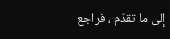إلى ما تقدّم ، فراجع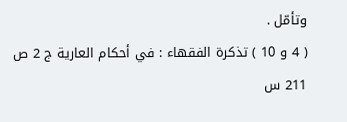وتأمّل .
( 4 و 10 ) تذكرة الفقهاء : في أحكام العارية ج 2 ص 211 س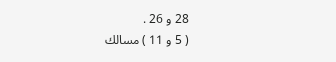28 و 26 .
( 5 و 11 ) مسالك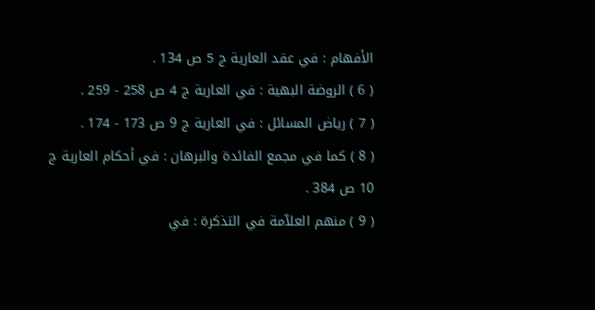الأفهام : في عقد العارية ج 5 ص 134 .
( 6 ) الروضة البهية : في العارية ج 4 ص 258 - 259 .
( 7 ) رياض المسائل : في العارية ج 9 ص 173 - 174 .
( 8 ) كما في مجمع الفائدة والبرهان : في أحكام العارية ج 10 ص 384 .
( 9 ) منهم العلاّمة في التذكرة : في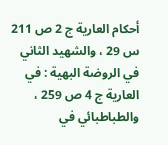أحكام العارية ج 2 ص 211 س 29 ، والشهيد الثاني في الروضة البهية : في العارية ج 4 ص 259 ، والطباطبائي في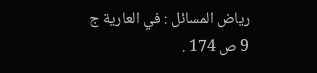رياض المسائل : في العارية ج 9 ص 174 .